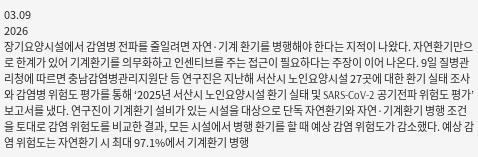03.09
2026
장기요양시설에서 감염병 전파를 줄일려면 자연·기계 환기를 병행해야 한다는 지적이 나왔다. 자연환기만으로 한계가 있어 기계환기를 의무화하고 인센티브를 주는 접근이 필요하다는 주장이 이어 나온다. 9일 질병관리청에 따르면 충남감염병관리지원단 등 연구진은 지난해 서산시 노인요양시설 27곳에 대한 환기 실태 조사와 감염병 위험도 평가를 통해 ‘2025년 서산시 노인요양시설 환기 실태 및 SARS-CoV-2 공기전파 위험도 평가’ 보고서를 냈다. 연구진이 기계환기 설비가 있는 시설을 대상으로 단독 자연환기와 자연·기계환기 병행 조건을 토대로 감염 위험도를 비교한 결과, 모든 시설에서 병행 환기를 할 때 예상 감염 위험도가 감소했다. 예상 감염 위험도는 자연환기 시 최대 97.1%에서 기계환기 병행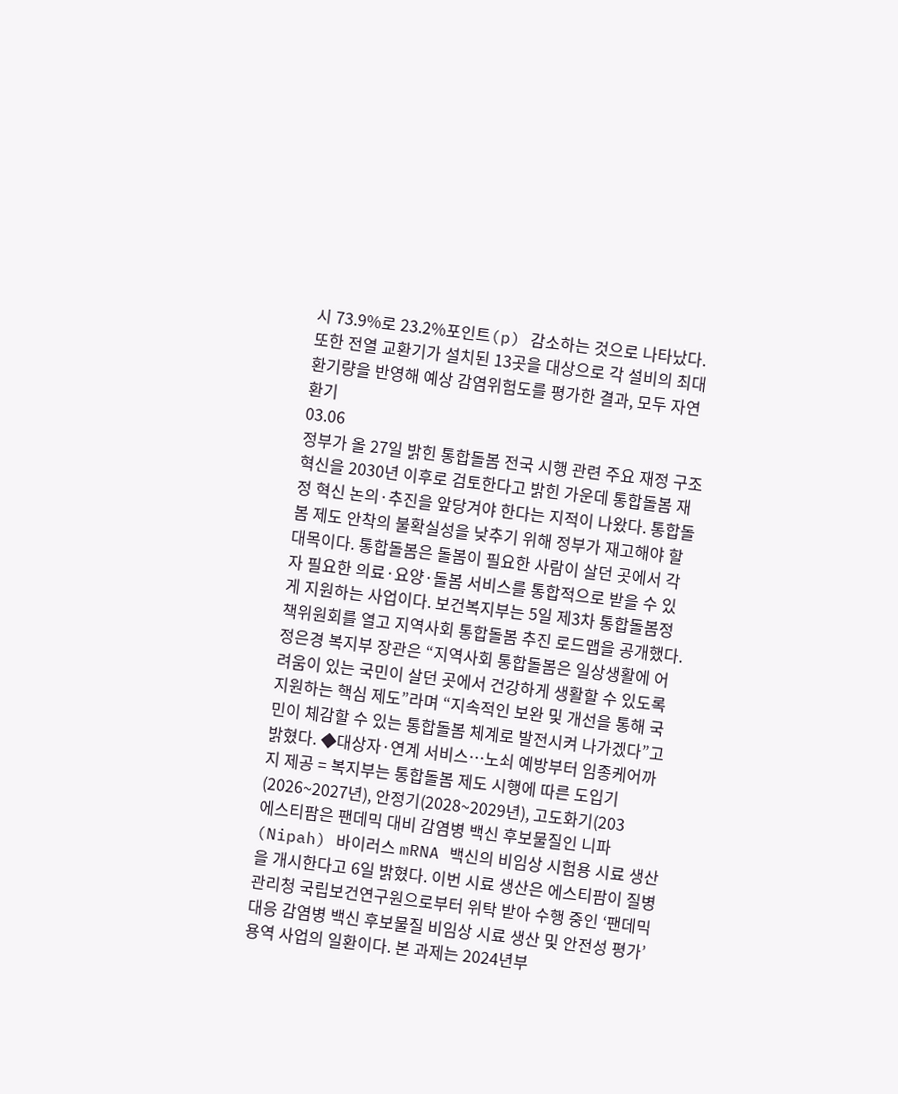시 73.9%로 23.2%포인트(p) 감소하는 것으로 나타났다. 또한 전열 교환기가 설치된 13곳을 대상으로 각 설비의 최대 환기량을 반영해 예상 감염위험도를 평가한 결과, 모두 자연환기
03.06
정부가 올 27일 밝힌 통합돌봄 전국 시행 관련 주요 재정 구조 혁신을 2030년 이후로 검토한다고 밝힌 가운데 통합돌봄 재정 혁신 논의·추진을 앞당겨야 한다는 지적이 나왔다. 통합돌봄 제도 안착의 불확실성을 낮추기 위해 정부가 재고해야 할 대목이다. 통합돌봄은 돌봄이 필요한 사람이 살던 곳에서 각자 필요한 의료·요양·돌봄 서비스를 통합적으로 받을 수 있게 지원하는 사업이다. 보건복지부는 5일 제3차 통합돌봄정책위원회를 열고 지역사회 통합돌봄 추진 로드맵을 공개했다. 정은경 복지부 장관은 “지역사회 통합돌봄은 일상생활에 어려움이 있는 국민이 살던 곳에서 건강하게 생활할 수 있도록 지원하는 핵심 제도”라며 “지속적인 보완 및 개선을 통해 국민이 체감할 수 있는 통합돌봄 체계로 발전시켜 나가겠다”고 밝혔다. ◆대상자·연계 서비스…노쇠 예방부터 임종케어까지 제공 = 복지부는 통합돌봄 제도 시행에 따른 도입기(2026~2027년), 안정기(2028~2029년), 고도화기(203
에스티팜은 팬데믹 대비 감염병 백신 후보물질인 니파(Nipah) 바이러스 mRNA 백신의 비임상 시험용 시료 생산을 개시한다고 6일 밝혔다. 이번 시료 생산은 에스티팜이 질병관리청 국립보건연구원으로부터 위탁 받아 수행 중인 ‘팬데믹 대응 감염병 백신 후보물질 비임상 시료 생산 및 안전성 평가’ 용역 사업의 일환이다. 본 과제는 2024년부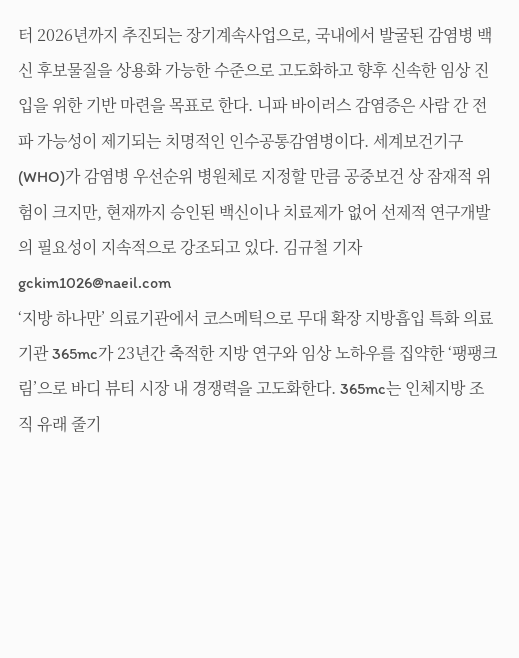터 2026년까지 추진되는 장기계속사업으로, 국내에서 발굴된 감염병 백신 후보물질을 상용화 가능한 수준으로 고도화하고 향후 신속한 임상 진입을 위한 기반 마련을 목표로 한다. 니파 바이러스 감염증은 사람 간 전파 가능성이 제기되는 치명적인 인수공통감염병이다. 세계보건기구(WHO)가 감염병 우선순위 병원체로 지정할 만큼 공중보건 상 잠재적 위험이 크지만, 현재까지 승인된 백신이나 치료제가 없어 선제적 연구개발의 필요성이 지속적으로 강조되고 있다. 김규철 기자 gckim1026@naeil.com
‘지방 하나만’ 의료기관에서 코스메틱으로 무대 확장 지방흡입 특화 의료기관 365mc가 23년간 축적한 지방 연구와 임상 노하우를 집약한 ‘팽팽크림’으로 바디 뷰티 시장 내 경쟁력을 고도화한다. 365mc는 인체지방 조직 유래 줄기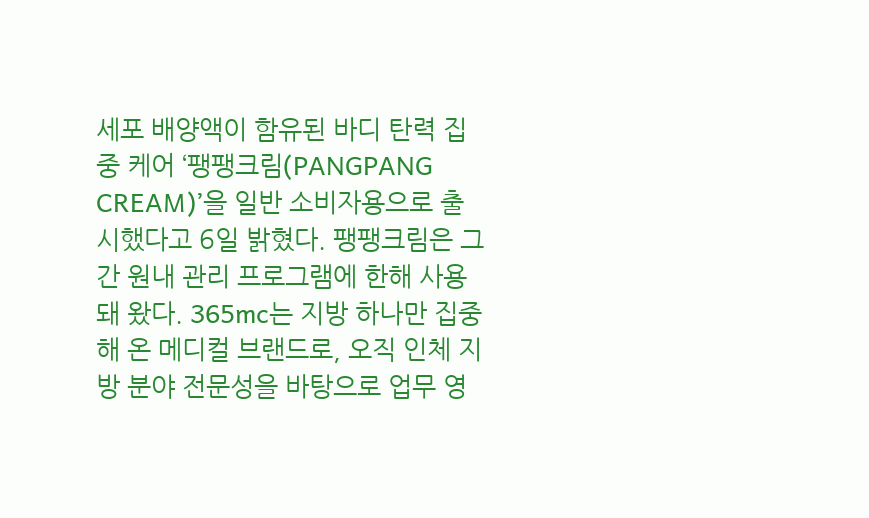세포 배양액이 함유된 바디 탄력 집중 케어 ‘팽팽크림(PANGPANG CREAM)’을 일반 소비자용으로 출시했다고 6일 밝혔다. 팽팽크림은 그간 원내 관리 프로그램에 한해 사용돼 왔다. 365mc는 지방 하나만 집중해 온 메디컬 브랜드로, 오직 인체 지방 분야 전문성을 바탕으로 업무 영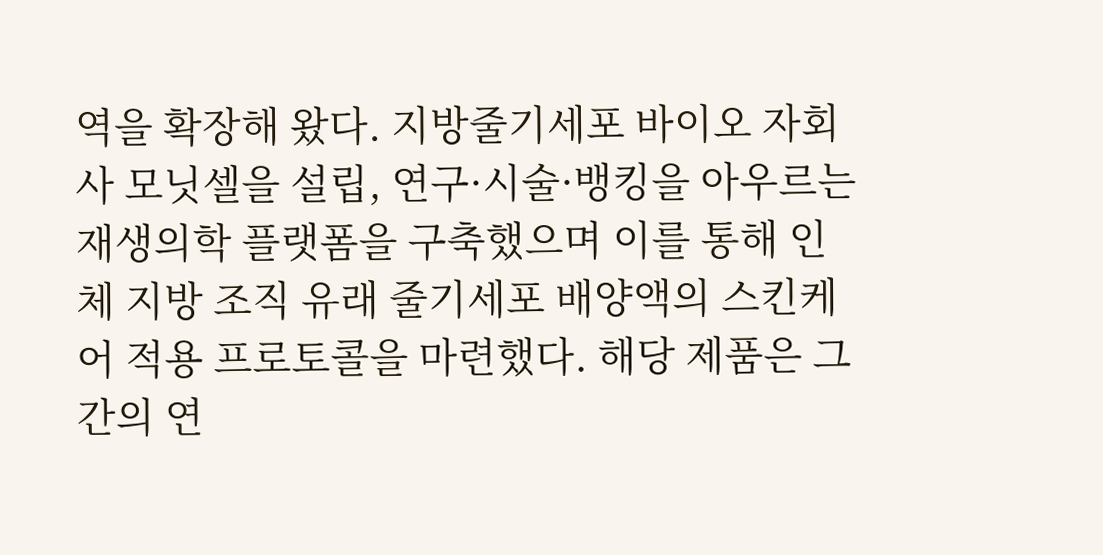역을 확장해 왔다. 지방줄기세포 바이오 자회사 모닛셀을 설립, 연구·시술·뱅킹을 아우르는 재생의학 플랫폼을 구축했으며 이를 통해 인체 지방 조직 유래 줄기세포 배양액의 스킨케어 적용 프로토콜을 마련했다. 해당 제품은 그간의 연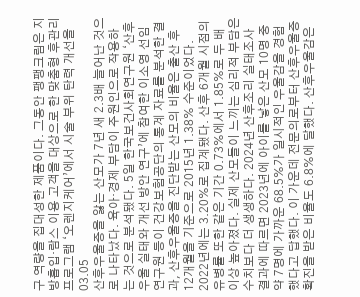구 역량을 집대성한 제품이다. 그동안 팽팽크림은 지방흡입·람스 이용 고객을 대상으로 한 맞춤형 후관리 프로그램 ‘오렌지케어’에서 시술 부위 탄력 개선을
03.05
산후우울증을 앓는 산모가 7년 새 2.3배 늘어난 것으로 나타났다. 육아·경제 부담이 주원인으로 작용하는 것으로 분석됐다. 5일 한국보건사회연구원 ‘산후우울 실태와 개선 방안 연구’에 참여한 이소영 선임연구원 등이 건강보험공단의 통계 자료를 분석한 결과, 산후우울증을 진단받는 산모의 비율은 출산 후 12개월을 기준으로 2015년 1.38% 수준이었다. 2022년에는 3.20%로 집계됐다. 산후 6개월 시점의 유병률 또한 같은 기간 0.73%에서 1.85%로 두 배 이상 높아졌다. 실제 산모들이 느끼는 심리적 부담은 수치보다 더 생생하다. 2024년 산후조리 실태조사 결과에 따르면 2023년에 아이를 낳은 산모 10명 중 약 7명에 가까운 68.5%가 일시적인 우울감을 경험했다고 답했다. 이 가운데 전문의로부터 산후우울증 확진을 받은 비율도 6.8%에 달했다. 산후우울감은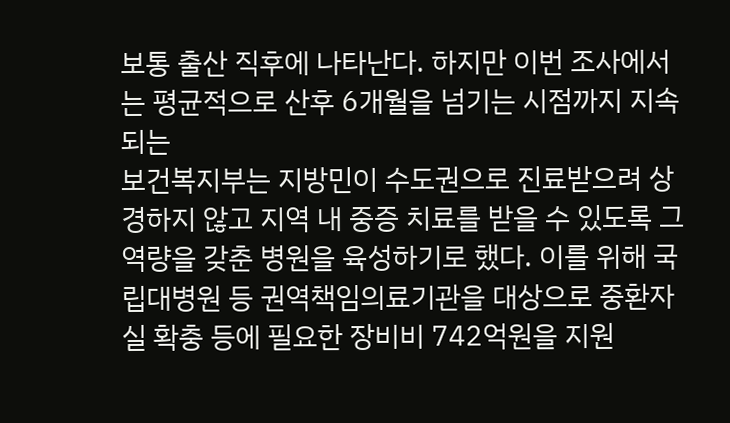보통 출산 직후에 나타난다. 하지만 이번 조사에서는 평균적으로 산후 6개월을 넘기는 시점까지 지속되는
보건복지부는 지방민이 수도권으로 진료받으려 상경하지 않고 지역 내 중증 치료를 받을 수 있도록 그 역량을 갖춘 병원을 육성하기로 했다. 이를 위해 국립대병원 등 권역책임의료기관을 대상으로 중환자실 확충 등에 필요한 장비비 742억원을 지원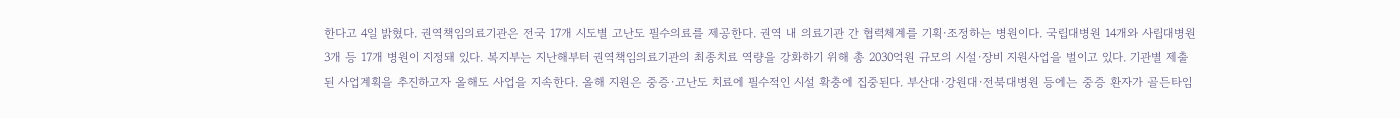한다고 4일 밝혔다. 권역책임의료기관은 전국 17개 시도별 고난도 필수의료를 제공한다. 권역 내 의료기관 간 협력체계를 기획·조정하는 병원이다. 국립대병원 14개와 사립대병원 3개 등 17개 병원이 지정돼 있다. 복지부는 지난해부터 권역책임의료기관의 최종치료 역량을 강화하기 위해 총 2030억원 규모의 시설·장비 지원사업을 벌이고 있다. 기관별 제출된 사업계획을 추진하고자 올해도 사업을 지속한다. 올해 지원은 중증·고난도 치료에 필수적인 시설 확충에 집중된다. 부산대·강원대·전북대병원 등에는 중증 환자가 골든타임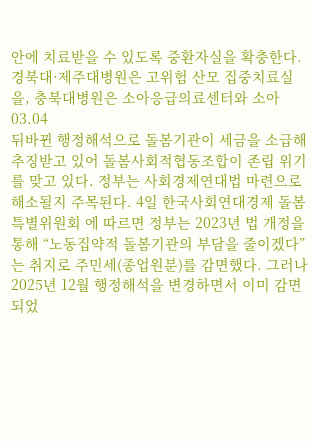안에 치료받을 수 있도록 중환자실을 확충한다. 경북대·제주대병원은 고위험 산모 집중치료실을, 충북대병원은 소아응급의료센터와 소아
03.04
뒤바뀐 행정해석으로 돌봄기관이 세금을 소급해 추징받고 있어 돌봄사회적협동조합이 존립 위기를 맞고 있다. 정부는 사회경제연대법 마련으로 해소될지 주목된다. 4일 한국사회연대경제 돌봄특별위원회 에 따르면 정부는 2023년 법 개정을 통해 “노동집약적 돌봄기관의 부담을 줄이겠다”는 취지로 주민세(종업원분)를 감면했다. 그러나 2025년 12월 행정해석을 변경하면서 이미 감면되었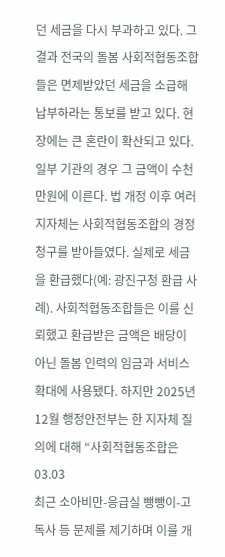던 세금을 다시 부과하고 있다. 그 결과 전국의 돌봄 사회적협동조합들은 면제받았던 세금을 소급해 납부하라는 통보를 받고 있다. 현장에는 큰 혼란이 확산되고 있다. 일부 기관의 경우 그 금액이 수천만원에 이른다. 법 개정 이후 여러 지자체는 사회적협동조합의 경정청구를 받아들였다. 실제로 세금을 환급했다(예: 광진구청 환급 사례). 사회적협동조합들은 이를 신뢰했고 환급받은 금액은 배당이 아닌 돌봄 인력의 임금과 서비스 확대에 사용됐다. 하지만 2025년 12월 행정안전부는 한 지자체 질의에 대해 “사회적협동조합은
03.03
최근 소아비만-응급실 뺑뺑이-고독사 등 문제를 제기하며 이를 개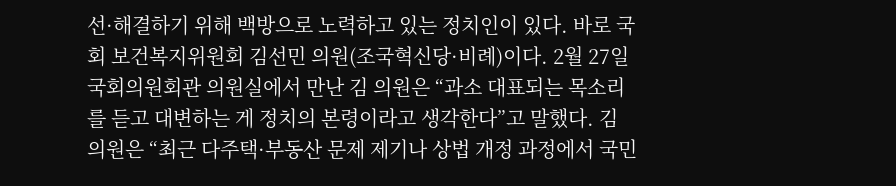선·해결하기 위해 백방으로 노력하고 있는 정치인이 있다. 바로 국회 보건복지위원회 김선민 의원(조국혁신당·비례)이다. 2월 27일 국회의원회관 의원실에서 만난 김 의원은 “과소 대표되는 목소리를 듣고 대변하는 게 정치의 본령이라고 생각한다”고 말했다. 김 의원은 “최근 다주택·부동산 문제 제기나 상법 개정 과정에서 국민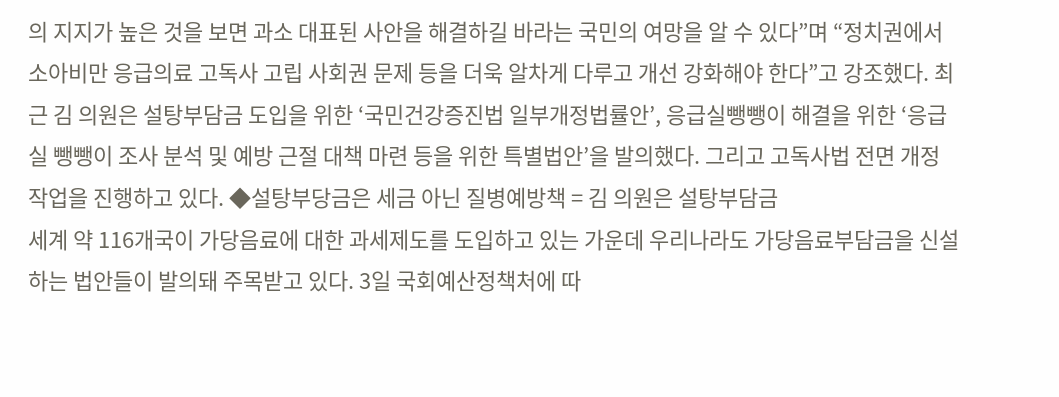의 지지가 높은 것을 보면 과소 대표된 사안을 해결하길 바라는 국민의 여망을 알 수 있다”며 “정치권에서 소아비만 응급의료 고독사 고립 사회권 문제 등을 더욱 알차게 다루고 개선 강화해야 한다”고 강조했다. 최근 김 의원은 설탕부담금 도입을 위한 ‘국민건강증진법 일부개정법률안’, 응급실뺑뺑이 해결을 위한 ‘응급실 뺑뺑이 조사 분석 및 예방 근절 대책 마련 등을 위한 특별법안’을 발의했다. 그리고 고독사법 전면 개정 작업을 진행하고 있다. ◆설탕부당금은 세금 아닌 질병예방책 = 김 의원은 설탕부담금
세계 약 116개국이 가당음료에 대한 과세제도를 도입하고 있는 가운데 우리나라도 가당음료부담금을 신설하는 법안들이 발의돼 주목받고 있다. 3일 국회예산정책처에 따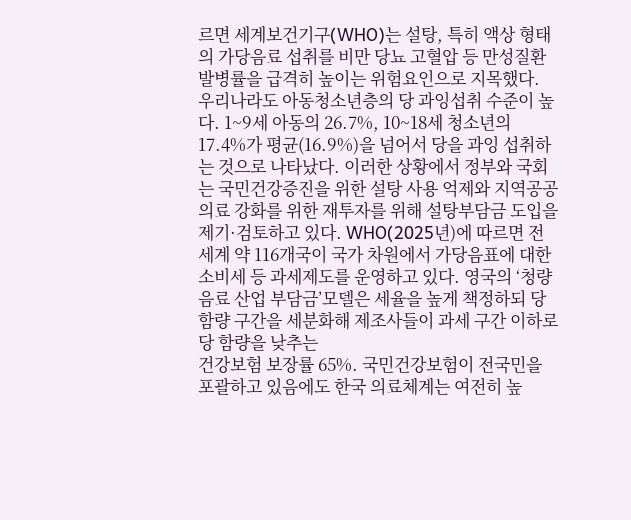르면 세계보건기구(WHO)는 설탕, 특히 액상 형태의 가당음료 섭취를 비만 당뇨 고혈압 등 만성질환 발병률을 급격히 높이는 위험요인으로 지목했다. 우리나라도 아동청소년층의 당 과잉섭취 수준이 높다. 1~9세 아동의 26.7%, 10~18세 청소년의 17.4%가 평균(16.9%)을 넘어서 당을 과잉 섭취하는 것으로 나타났다. 이러한 상황에서 정부와 국회는 국민건강증진을 위한 설탕 사용 억제와 지역공공의료 강화를 위한 재투자를 위해 설탕부담금 도입을 제기·검토하고 있다. WHO(2025년)에 따르면 전세계 약 116개국이 국가 차원에서 가당음표에 대한 소비세 등 과세제도를 운영하고 있다. 영국의 ‘청량음료 산업 부담금’모델은 세율을 높게 책정하되 당 함량 구간을 세분화해 제조사들이 과세 구간 이하로 당 함량을 낮추는
건강보험 보장률 65%. 국민건강보험이 전국민을 포괄하고 있음에도 한국 의료체계는 여전히 높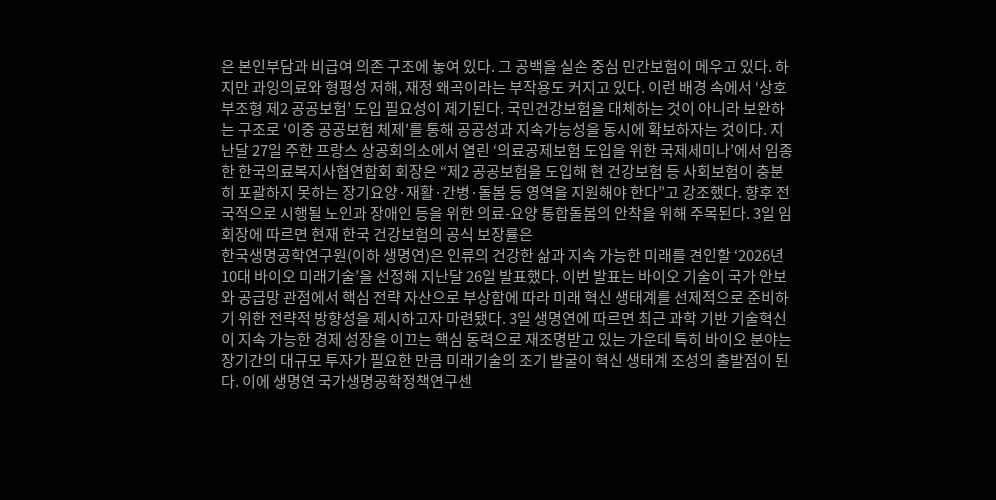은 본인부담과 비급여 의존 구조에 놓여 있다. 그 공백을 실손 중심 민간보험이 메우고 있다. 하지만 과잉의료와 형평성 저해, 재정 왜곡이라는 부작용도 커지고 있다. 이런 배경 속에서 ‘상호부조형 제2 공공보험’ 도입 필요성이 제기된다. 국민건강보험을 대체하는 것이 아니라 보완하는 구조로 '이중 공공보험 체제'를 통해 공공성과 지속가능성을 동시에 확보하자는 것이다. 지난달 27일 주한 프랑스 상공회의소에서 열린 ‘의료공제보험 도입을 위한 국제세미나’에서 임종한 한국의료복지사협연합회 회장은 “제2 공공보험을 도입해 현 건강보험 등 사회보험이 충분히 포괄하지 못하는 장기요양·재활·간병·돌봄 등 영역을 지원해야 한다”고 강조했다. 향후 전국적으로 시행될 노인과 장애인 등을 위한 의료-요양 통합돌봄의 안착을 위해 주목된다. 3일 임 회장에 따르면 현재 한국 건강보험의 공식 보장률은
한국생명공학연구원(이하 생명연)은 인류의 건강한 삶과 지속 가능한 미래를 견인할 ‘2026년 10대 바이오 미래기술’을 선정해 지난달 26일 발표했다. 이번 발표는 바이오 기술이 국가 안보와 공급망 관점에서 핵심 전략 자산으로 부상함에 따라 미래 혁신 생태계를 선제적으로 준비하기 위한 전략적 방향성을 제시하고자 마련됐다. 3일 생명연에 따르면 최근 과학 기반 기술혁신이 지속 가능한 경제 성장을 이끄는 핵심 동력으로 재조명받고 있는 가운데 특히 바이오 분야는 장기간의 대규모 투자가 필요한 만큼 미래기술의 조기 발굴이 혁신 생태계 조성의 출발점이 된다. 이에 생명연 국가생명공학정책연구센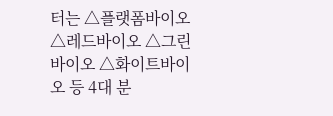터는 △플랫폼바이오 △레드바이오 △그린바이오 △화이트바이오 등 4대 분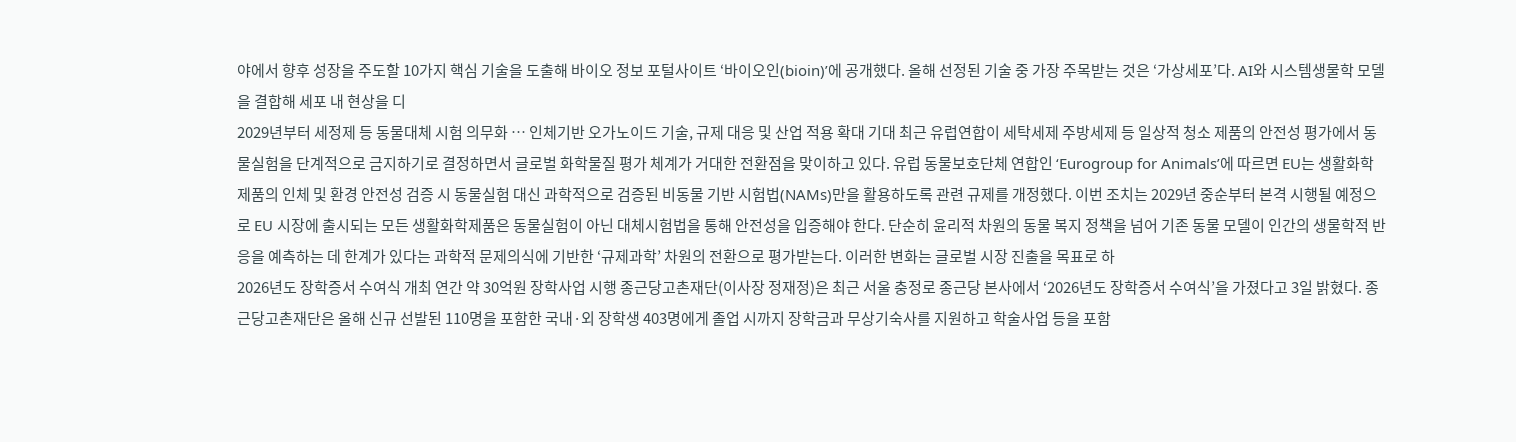야에서 향후 성장을 주도할 10가지 핵심 기술을 도출해 바이오 정보 포털사이트 ‘바이오인(bioin)’에 공개했다. 올해 선정된 기술 중 가장 주목받는 것은 ‘가상세포’다. AI와 시스템생물학 모델을 결합해 세포 내 현상을 디
2029년부터 세정제 등 동물대체 시험 의무화 … 인체기반 오가노이드 기술, 규제 대응 및 산업 적용 확대 기대 최근 유럽연합이 세탁세제 주방세제 등 일상적 청소 제품의 안전성 평가에서 동물실험을 단계적으로 금지하기로 결정하면서 글로벌 화학물질 평가 체계가 거대한 전환점을 맞이하고 있다. 유럽 동물보호단체 연합인 ‘Eurogroup for Animals’에 따르면 EU는 생활화학제품의 인체 및 환경 안전성 검증 시 동물실험 대신 과학적으로 검증된 비동물 기반 시험법(NAMs)만을 활용하도록 관련 규제를 개정했다. 이번 조치는 2029년 중순부터 본격 시행될 예정으로 EU 시장에 출시되는 모든 생활화학제품은 동물실험이 아닌 대체시험법을 통해 안전성을 입증해야 한다. 단순히 윤리적 차원의 동물 복지 정책을 넘어 기존 동물 모델이 인간의 생물학적 반응을 예측하는 데 한계가 있다는 과학적 문제의식에 기반한 ‘규제과학’ 차원의 전환으로 평가받는다. 이러한 변화는 글로벌 시장 진출을 목표로 하
2026년도 장학증서 수여식 개최 연간 약 30억원 장학사업 시행 종근당고촌재단(이사장 정재정)은 최근 서울 충정로 종근당 본사에서 ‘2026년도 장학증서 수여식’을 가졌다고 3일 밝혔다. 종근당고촌재단은 올해 신규 선발된 110명을 포함한 국내·외 장학생 403명에게 졸업 시까지 장학금과 무상기숙사를 지원하고 학술사업 등을 포함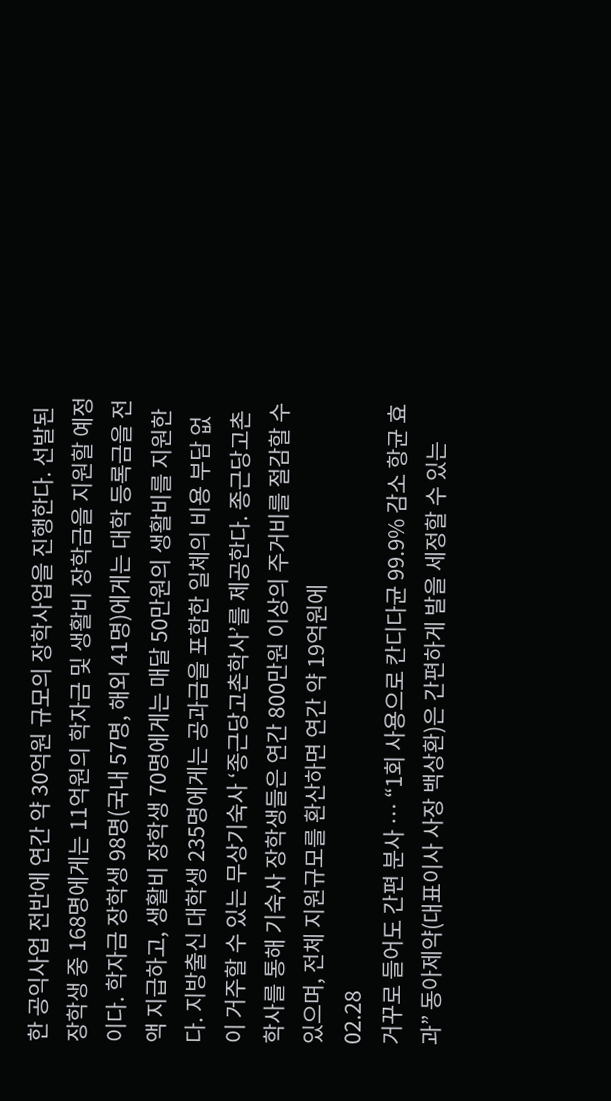한 공익사업 전반에 연간 약 30억원 규모의 장학사업을 진행한다. 선발된 장학생 중 168명에게는 11억원의 학자금 및 생활비 장학금을 지원할 예정이다. 학자금 장학생 98명(국내 57명, 해외 41명)에게는 대학 등록금을 전액 지급하고, 생활비 장학생 70명에게는 매달 50만원의 생활비를 지원한다. 지방출신 대학생 235명에게는 공과금을 포함한 일체의 비용 부담 없이 거주할 수 있는 무상기숙사 ‘종근당고촌학사’를 제공한다. 종근당고촌학사를 통해 기숙사 장학생들은 연간 800만원 이상의 주거비를 절감할 수 있으며, 전체 지원규모를 환산하면 연간 약 19억원에
02.28
거꾸로 들어도 간편 분사 … “1회 사용으로 칸디다균 99.9% 감소 항균 효과” 동아제약(대표이사 사장 백상환)은 간편하게 발을 세정할 수 있는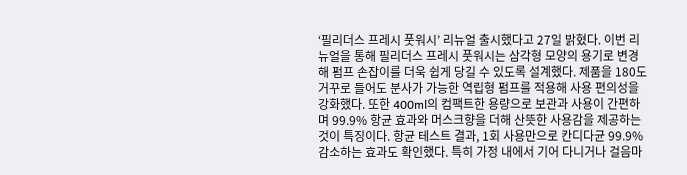‘필리더스 프레시 풋워시’ 리뉴얼 출시했다고 27일 밝혔다. 이번 리뉴얼을 통해 필리더스 프레시 풋워시는 삼각형 모양의 용기로 변경해 펌프 손잡이를 더욱 쉽게 당길 수 있도록 설계했다. 제품을 180도 거꾸로 들어도 분사가 가능한 역립형 펌프를 적용해 사용 편의성을 강화했다. 또한 400ml의 컴팩트한 용량으로 보관과 사용이 간편하며 99.9% 항균 효과와 머스크향을 더해 산뜻한 사용감을 제공하는 것이 특징이다. 항균 테스트 결과, 1회 사용만으로 칸디다균 99.9% 감소하는 효과도 확인했다. 특히 가정 내에서 기어 다니거나 걸음마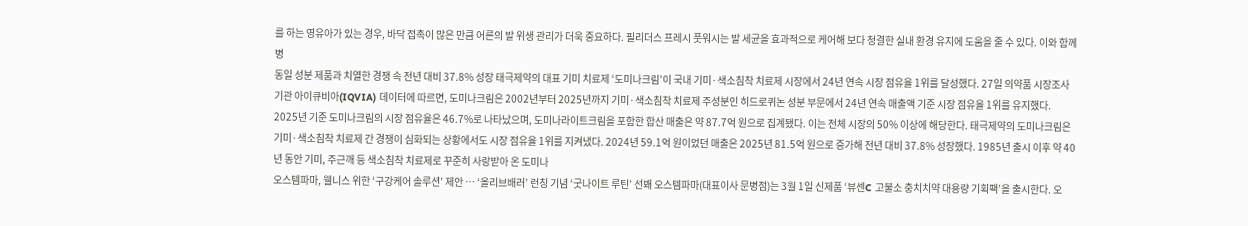를 하는 영유아가 있는 경우, 바닥 접촉이 많은 만큼 어른의 발 위생 관리가 더욱 중요하다. 필리더스 프레시 풋워시는 발 세균을 효과적으로 케어해 보다 청결한 실내 환경 유지에 도움을 줄 수 있다. 이와 함께 병
동일 성분 제품과 치열한 경쟁 속 전년 대비 37.8% 성장 태극제약의 대표 기미 치료제 ‘도미나크림’이 국내 기미·색소침착 치료제 시장에서 24년 연속 시장 점유율 1위를 달성했다. 27일 의약품 시장조사기관 아이큐비아(IQVIA) 데이터에 따르면, 도미나크림은 2002년부터 2025년까지 기미·색소침착 치료제 주성분인 히드로퀴논 성분 부문에서 24년 연속 매출액 기준 시장 점유율 1위를 유지했다. 2025년 기준 도미나크림의 시장 점유율은 46.7%로 나타났으며, 도미나라이트크림을 포함한 합산 매출은 약 87.7억 원으로 집계됐다. 이는 전체 시장의 50% 이상에 해당한다. 태극제약의 도미나크림은 기미·색소침착 치료제 간 경쟁이 심화되는 상황에서도 시장 점유율 1위를 지켜냈다. 2024년 59.1억 원이었던 매출은 2025년 81.5억 원으로 증가해 전년 대비 37.8% 성장했다. 1985년 출시 이후 약 40년 동안 기미, 주근깨 등 색소침착 치료제로 꾸준히 사랑받아 온 도미나
오스템파마, 웰니스 위한 ‘구강케어 솔루션’ 제안 … ‘올리브배러’ 런칭 기념 ‘굿나이트 루틴’ 선봬 오스템파마(대표이사 문병점)는 3월 1일 신제품 ‘뷰센C 고불소 충치치약 대용량 기획팩’을 출시한다. 오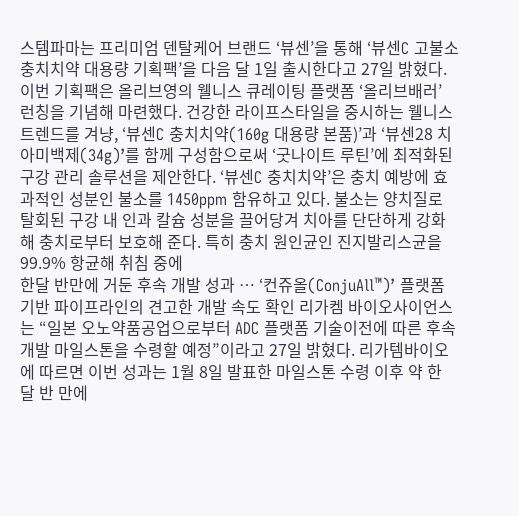스템파마는 프리미엄 덴탈케어 브랜드 ‘뷰센’을 통해 ‘뷰센C 고불소 충치치약 대용량 기획팩’을 다음 달 1일 출시한다고 27일 밝혔다. 이번 기획팩은 올리브영의 웰니스 큐레이팅 플랫폼 ‘올리브배러’ 런칭을 기념해 마련했다. 건강한 라이프스타일을 중시하는 웰니스 트렌드를 겨냥, ‘뷰센C 충치치약(160g 대용량 본품)’과 ‘뷰센28 치아미백제(34g)’를 함께 구성함으로써 ‘굿나이트 루틴’에 최적화된 구강 관리 솔루션을 제안한다. ‘뷰센C 충치치약’은 충치 예방에 효과적인 성분인 불소를 1450ppm 함유하고 있다. 불소는 양치질로 탈회된 구강 내 인과 칼슘 성분을 끌어당겨 치아를 단단하게 강화해 충치로부터 보호해 준다. 특히 충치 원인균인 진지발리스균을 99.9% 항균해 취침 중에
한달 반만에 거둔 후속 개발 성과 … ‘컨쥬올(ConjuAll™)’ 플랫폼 기반 파이프라인의 견고한 개발 속도 확인 리가켐 바이오사이언스는 “일본 오노약품공업으로부터 ADC 플랫폼 기술이전에 따른 후속 개발 마일스톤을 수령할 예정”이라고 27일 밝혔다. 리가템바이오에 따르면 이번 성과는 1월 8일 발표한 마일스톤 수령 이후 약 한 달 반 만에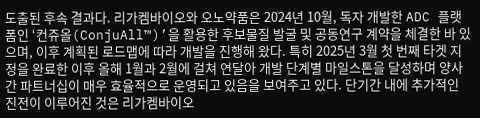도출된 후속 결과다. 리가켐바이오와 오노약품은 2024년 10월, 독자 개발한 ADC 플랫폼인 ‘컨쥬올(ConjuAll™)’을 활용한 후보물질 발굴 및 공동연구 계약을 체결한 바 있으며, 이후 계획된 로드맵에 따라 개발을 진행해 왔다. 특히 2025년 3월 첫 번째 타겟 지정을 완료한 이후 올해 1월과 2월에 걸쳐 연달아 개발 단계별 마일스톤을 달성하며 양사 간 파트너십이 매우 효율적으로 운영되고 있음을 보여주고 있다. 단기간 내에 추가적인 진전이 이루어진 것은 리가켐바이오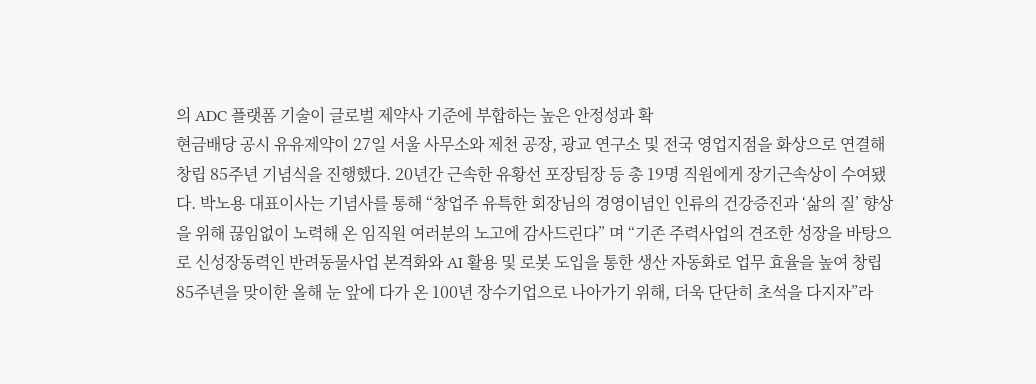의 ADC 플랫폼 기술이 글로벌 제약사 기준에 부합하는 높은 안정성과 확
현금배당 공시 유유제약이 27일 서울 사무소와 제천 공장, 광교 연구소 및 전국 영업지점을 화상으로 연결해 창립 85주년 기념식을 진행했다. 20년간 근속한 유황선 포장팀장 등 총 19명 직원에게 장기근속상이 수여됐다. 박노용 대표이사는 기념사를 통해 “창업주 유특한 회장님의 경영이념인 인류의 건강증진과 ‘삶의 질’ 향상을 위해 끊임없이 노력해 온 임직원 여러분의 노고에 감사드린다” 며 “기존 주력사업의 견조한 성장을 바탕으로 신성장동력인 반려동물사업 본격화와 AI 활용 및 로봇 도입을 통한 생산 자동화로 업무 효율을 높여 창립 85주년을 맞이한 올해 눈 앞에 다가 온 100년 장수기업으로 나아가기 위해, 더욱 단단히 초석을 다지자”라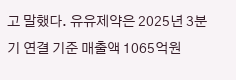고 말했다. 유유제약은 2025년 3분기 연결 기준 매출액 1065억원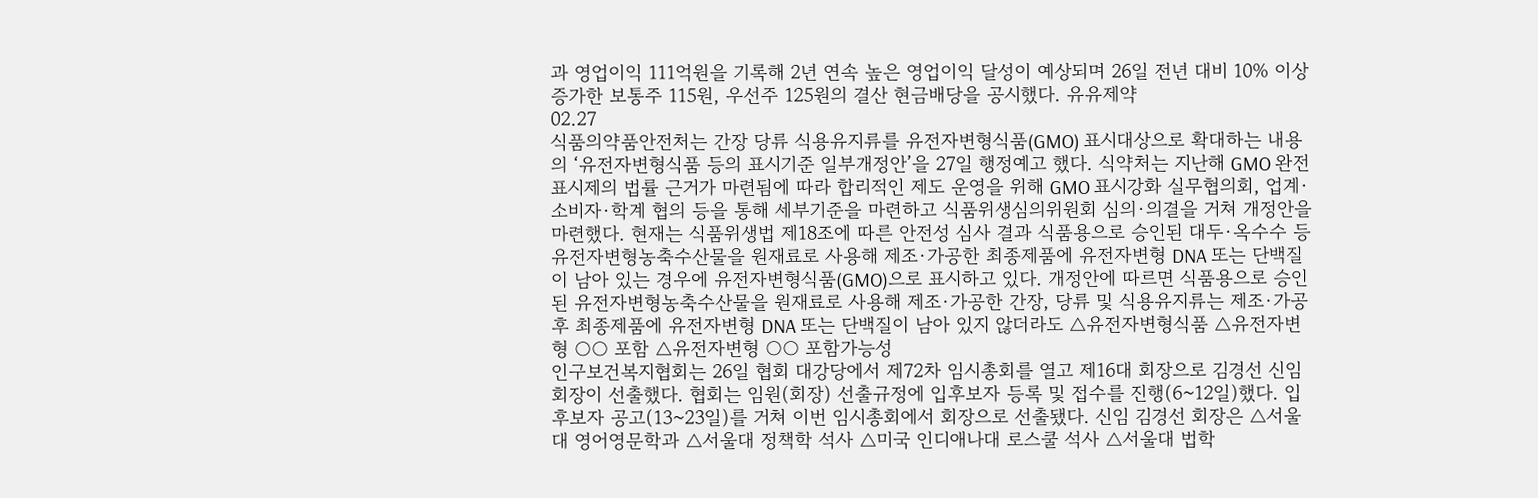과 영업이익 111억원을 기록해 2년 연속 높은 영업이익 달성이 예상되며 26일 전년 대비 10% 이상 증가한 보통주 115원, 우선주 125원의 결산 현금배당을 공시했다. 유유제약
02.27
식품의약품안전처는 간장 당류 식용유지류를 유전자변형식품(GMO) 표시대상으로 확대하는 내용의 ‘유전자변형식품 등의 표시기준 일부개정안’을 27일 행정예고 했다. 식약처는 지난해 GMO 완전표시제의 법률 근거가 마련됨에 따라 합리적인 제도 운영을 위해 GMO 표시강화 실무협의회, 업계·소비자·학계 협의 등을 통해 세부기준을 마련하고 식품위생심의위원회 심의·의결을 거쳐 개정안을 마련했다. 현재는 식품위생법 제18조에 따른 안전성 심사 결과 식품용으로 승인된 대두·옥수수 등 유전자변형농축수산물을 원재료로 사용해 제조·가공한 최종제품에 유전자변형 DNA 또는 단백질이 남아 있는 경우에 유전자변형식품(GMO)으로 표시하고 있다. 개정안에 따르면 식품용으로 승인된 유전자변형농축수산물을 원재료로 사용해 제조·가공한 간장, 당류 및 식용유지류는 제조·가공 후 최종제품에 유전자변형 DNA 또는 단백질이 남아 있지 않더라도 △유전자변형식품 △유전자변형 ○○ 포함 △유전자변형 ○○ 포함가능성
인구보건복지협회는 26일 협회 대강당에서 제72차 임시총회를 열고 제16대 회장으로 김경선 신임 회장이 선출했다. 협회는 임원(회장) 선출규정에 입후보자 등록 및 접수를 진행(6~12일)했다. 입후보자 공고(13~23일)를 거쳐 이번 임시총회에서 회장으로 선출됐다. 신임 김경선 회장은 △서울대 영어영문학과 △서울대 정책학 석사 △미국 인디애나대 로스쿨 석사 △서울대 법학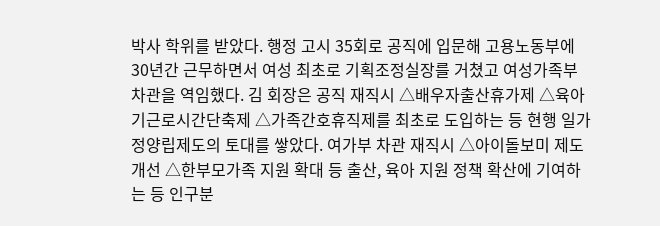박사 학위를 받았다. 행정 고시 35회로 공직에 입문해 고용노동부에 30년간 근무하면서 여성 최초로 기획조정실장를 거쳤고 여성가족부 차관을 역임했다. 김 회장은 공직 재직시 △배우자출산휴가제 △육아기근로시간단축제 △가족간호휴직제를 최초로 도입하는 등 현행 일가정양립제도의 토대를 쌓았다. 여가부 차관 재직시 △아이돌보미 제도 개선 △한부모가족 지원 확대 등 출산, 육아 지원 정책 확산에 기여하는 등 인구분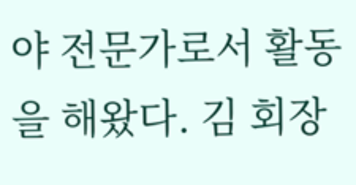야 전문가로서 활동을 해왔다. 김 회장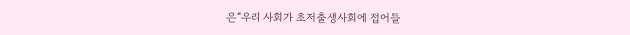은“우리 사회가 초저출생사회에 접어들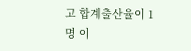고 합계출산율이 1명 이